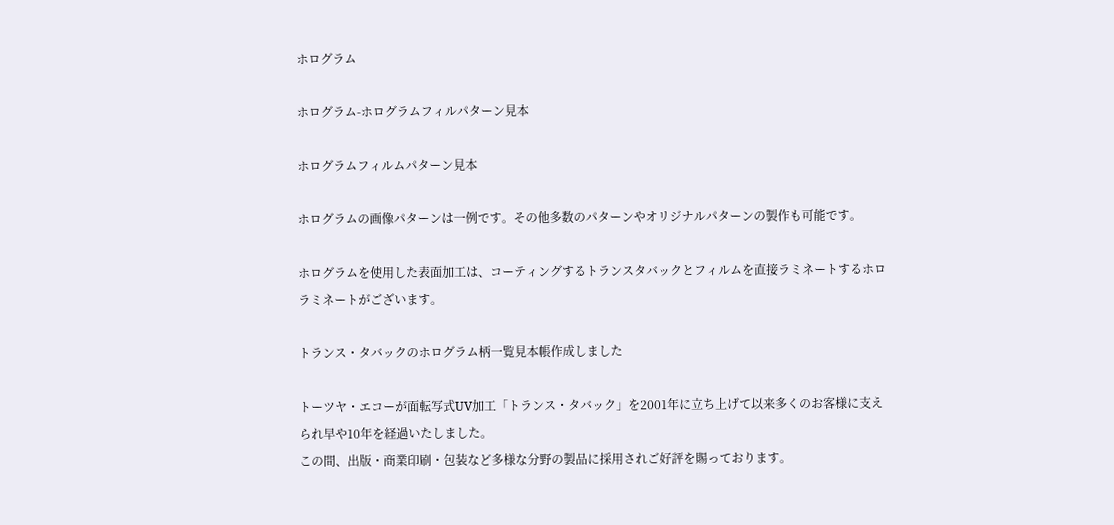ホログラム

ホログラム-ホログラムフィルパターン見本

ホログラムフィルムパターン見本

ホログラムの画像パターンは一例です。その他多数のパターンやオリジナルパターンの製作も可能です。

ホログラムを使用した表面加工は、コーティングするトランスタバックとフィルムを直接ラミネートするホロラミネートがございます。

トランス・タバックのホログラム柄一覧見本帳作成しました

トーツヤ・エコーが面転写式UV加工「トランス・タバック」を2001年に立ち上げて以来多くのお客様に支えられ早や10年を経過いたしました。
この間、出版・商業印刷・包装など多様な分野の製品に採用されご好評を賜っております。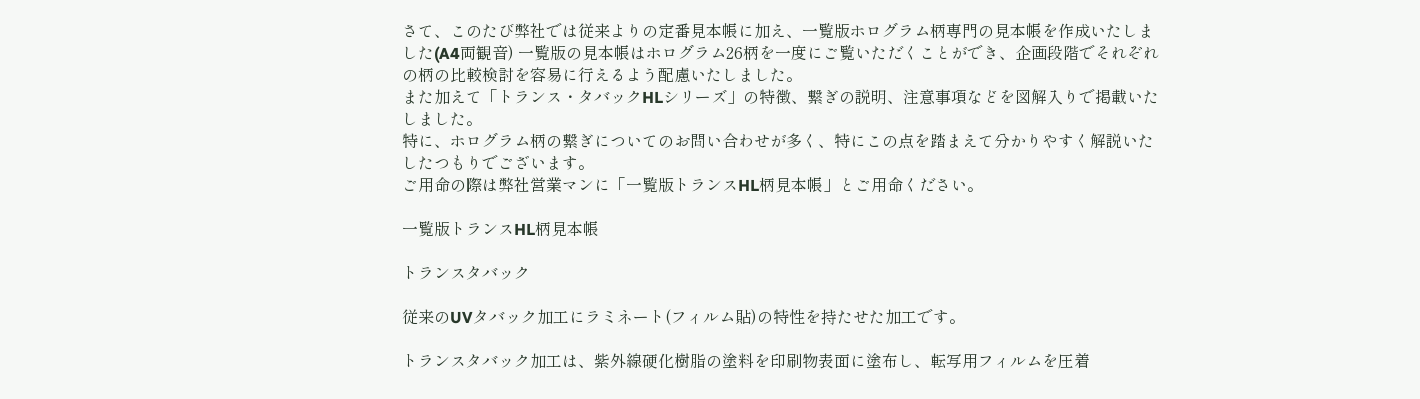さて、このたび弊社では従来よりの定番見本帳に加え、一覧版ホログラム柄専門の見本帳を作成いたしました(A4両観音) 一覧版の見本帳はホログラム26柄を一度にご覧いただくことができ、企画段階でそれぞれの柄の比較検討を容易に行えるよう配慮いたしました。
また加えて「トランス・タバックHLシリーズ」の特徴、繋ぎの説明、注意事項などを図解入りで掲載いたしました。
特に、ホログラム柄の繋ぎについてのお問い合わせが多く、特にこの点を踏まえて分かりやすく解説いたしたつもりでございます。
ご用命の際は弊社営業マンに「一覧版トランスHL柄見本帳」とご用命ください。

一覧版トランスHL柄見本帳

トランスタバック

従来のUVタバック加工にラミネート(フィルム貼)の特性を持たせた加工です。

トランスタバック加工は、紫外線硬化樹脂の塗料を印刷物表面に塗布し、転写用フィルムを圧着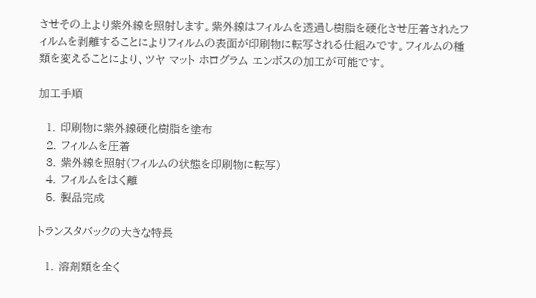させその上より紫外線を照射します。紫外線はフィルムを透過し樹脂を硬化させ圧着されたフィルムを剥離することによりフィルムの表面が印刷物に転写される仕組みです。フィルムの種類を変えることにより、ツヤ マット ホログラム エンボスの加工が可能です。

加工手順

  1. 印刷物に紫外線硬化樹脂を塗布
  2. フィルムを圧着
  3. 紫外線を照射(フィルムの状態を印刷物に転写)
  4. フィルムをはく離
  5. 製品完成

トランスタバックの大きな特長

  1. 溶剤類を全く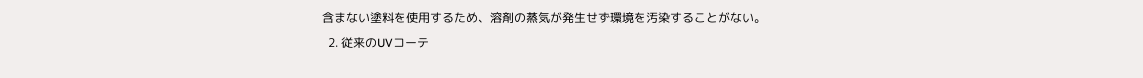含まない塗料を使用するため、溶剤の蒸気が発生せず環境を汚染することがない。
  2. 従来のUVコーテ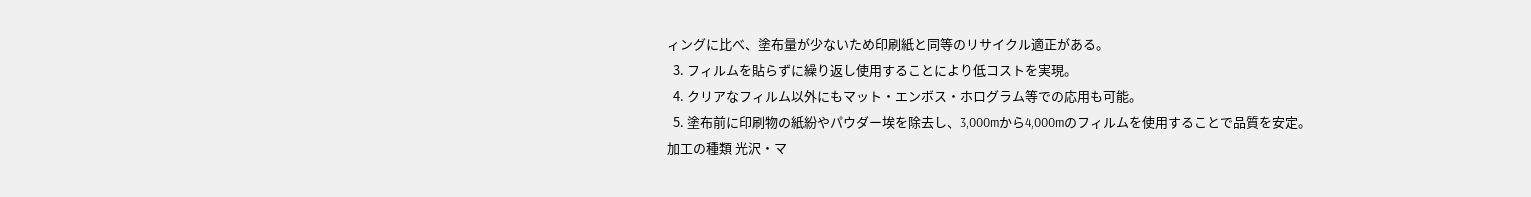ィングに比べ、塗布量が少ないため印刷紙と同等のリサイクル適正がある。
  3. フィルムを貼らずに繰り返し使用することにより低コストを実現。
  4. クリアなフィルム以外にもマット・エンボス・ホログラム等での応用も可能。
  5. 塗布前に印刷物の紙紛やパウダー埃を除去し、3,000mから4,000mのフィルムを使用することで品質を安定。
加工の種類 光沢・マ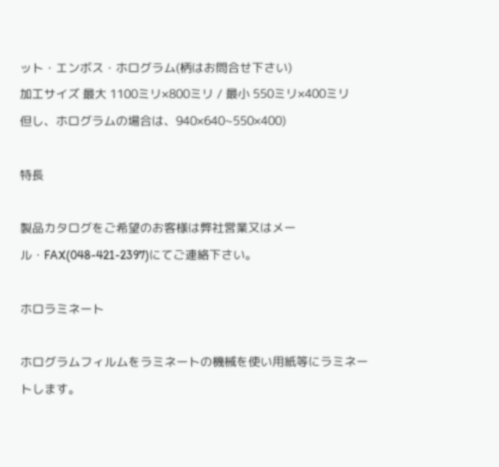ット・エンボス・ホログラム(柄はお問合せ下さい)
加工サイズ 最大 1100ミリ×800ミリ / 最小 550ミリ×400ミリ
但し、ホログラムの場合は、940×640~550×400)

特長

製品カタログをご希望のお客様は弊社営業又はメール・FAX(048-421-2397)にてご連絡下さい。

ホロラミネート

ホログラムフィルムをラミネートの機械を使い用紙等にラミネートします。